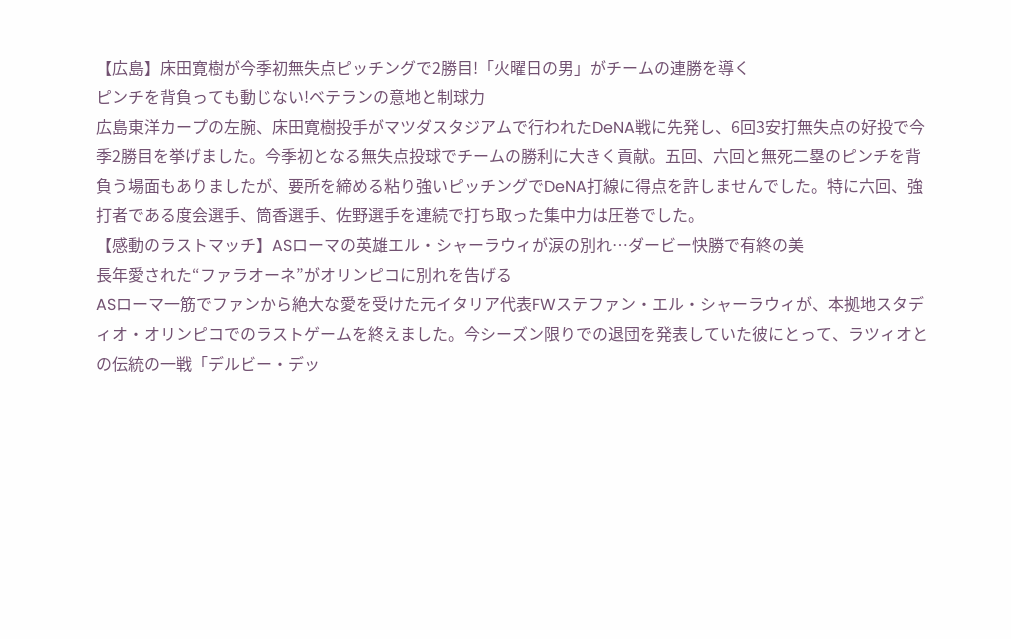【広島】床田寛樹が今季初無失点ピッチングで2勝目!「火曜日の男」がチームの連勝を導く
ピンチを背負っても動じない!ベテランの意地と制球力
広島東洋カープの左腕、床田寛樹投手がマツダスタジアムで行われたDeNA戦に先発し、6回3安打無失点の好投で今季2勝目を挙げました。今季初となる無失点投球でチームの勝利に大きく貢献。五回、六回と無死二塁のピンチを背負う場面もありましたが、要所を締める粘り強いピッチングでDeNA打線に得点を許しませんでした。特に六回、強打者である度会選手、筒香選手、佐野選手を連続で打ち取った集中力は圧巻でした。
【感動のラストマッチ】ASローマの英雄エル・シャーラウィが涙の別れ…ダービー快勝で有終の美
長年愛された“ファラオーネ”がオリンピコに別れを告げる
ASローマ一筋でファンから絶大な愛を受けた元イタリア代表FWステファン・エル・シャーラウィが、本拠地スタディオ・オリンピコでのラストゲームを終えました。今シーズン限りでの退団を発表していた彼にとって、ラツィオとの伝統の一戦「デルビー・デッ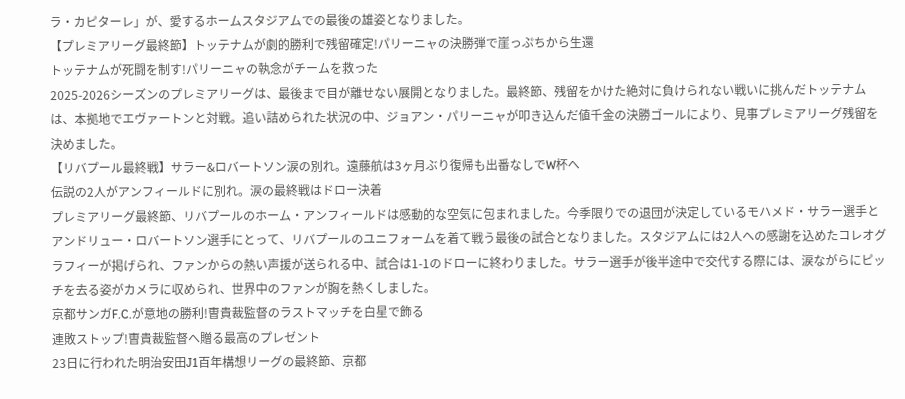ラ・カピターレ」が、愛するホームスタジアムでの最後の雄姿となりました。
【プレミアリーグ最終節】トッテナムが劇的勝利で残留確定!パリーニャの決勝弾で崖っぷちから生還
トッテナムが死闘を制す!パリーニャの執念がチームを救った
2025-2026シーズンのプレミアリーグは、最後まで目が離せない展開となりました。最終節、残留をかけた絶対に負けられない戦いに挑んだトッテナムは、本拠地でエヴァートンと対戦。追い詰められた状況の中、ジョアン・パリーニャが叩き込んだ値千金の決勝ゴールにより、見事プレミアリーグ残留を決めました。
【リバプール最終戦】サラー&ロバートソン涙の別れ。遠藤航は3ヶ月ぶり復帰も出番なしでW杯へ
伝説の2人がアンフィールドに別れ。涙の最終戦はドロー決着
プレミアリーグ最終節、リバプールのホーム・アンフィールドは感動的な空気に包まれました。今季限りでの退団が決定しているモハメド・サラー選手とアンドリュー・ロバートソン選手にとって、リバプールのユニフォームを着て戦う最後の試合となりました。スタジアムには2人への感謝を込めたコレオグラフィーが掲げられ、ファンからの熱い声援が送られる中、試合は1-1のドローに終わりました。サラー選手が後半途中で交代する際には、涙ながらにピッチを去る姿がカメラに収められ、世界中のファンが胸を熱くしました。
京都サンガF.C.が意地の勝利!曺貴裁監督のラストマッチを白星で飾る
連敗ストップ!曺貴裁監督へ贈る最高のプレゼント
23日に行われた明治安田J1百年構想リーグの最終節、京都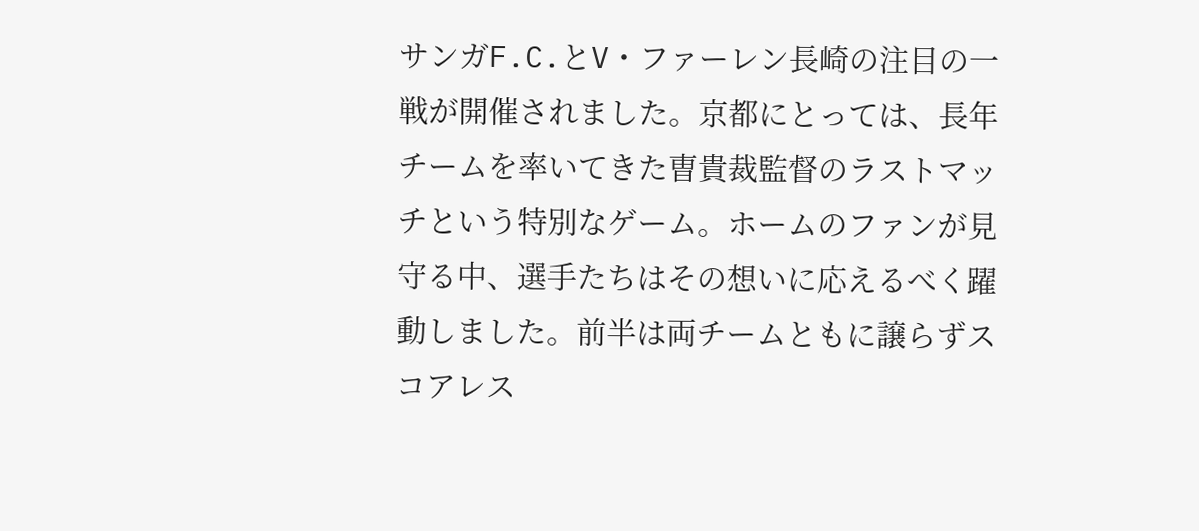サンガF.C.とV・ファーレン長崎の注目の一戦が開催されました。京都にとっては、長年チームを率いてきた曺貴裁監督のラストマッチという特別なゲーム。ホームのファンが見守る中、選手たちはその想いに応えるべく躍動しました。前半は両チームともに譲らずスコアレス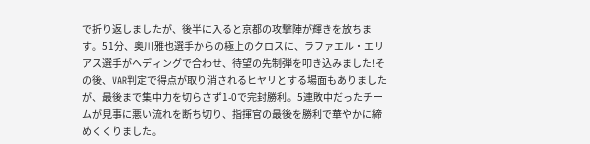で折り返しましたが、後半に入ると京都の攻撃陣が輝きを放ちます。51分、奥川雅也選手からの極上のクロスに、ラファエル・エリアス選手がヘディングで合わせ、待望の先制弾を叩き込みました!その後、VAR判定で得点が取り消されるヒヤリとする場面もありましたが、最後まで集中力を切らさず1-0で完封勝利。5連敗中だったチームが見事に悪い流れを断ち切り、指揮官の最後を勝利で華やかに締めくくりました。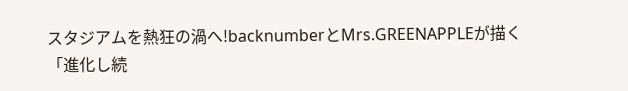スタジアムを熱狂の渦へ!backnumberとMrs.GREENAPPLEが描く「進化し続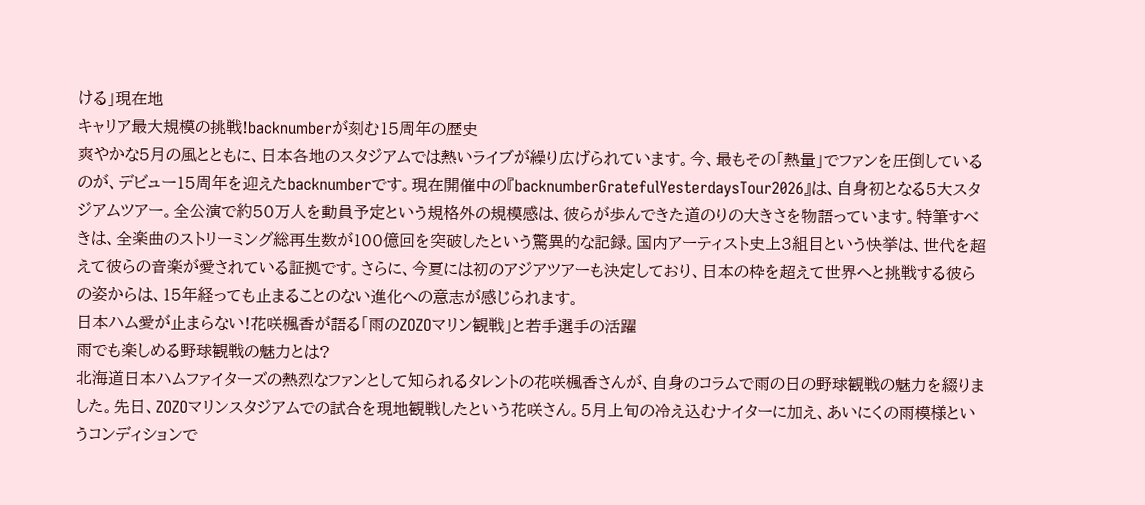ける」現在地
キャリア最大規模の挑戦!backnumberが刻む15周年の歴史
爽やかな5月の風とともに、日本各地のスタジアムでは熱いライブが繰り広げられています。今、最もその「熱量」でファンを圧倒しているのが、デビュー15周年を迎えたbacknumberです。現在開催中の『backnumberGratefulYesterdaysTour2026』は、自身初となる5大スタジアムツアー。全公演で約50万人を動員予定という規格外の規模感は、彼らが歩んできた道のりの大きさを物語っています。特筆すべきは、全楽曲のストリーミング総再生数が100億回を突破したという驚異的な記録。国内アーティスト史上3組目という快挙は、世代を超えて彼らの音楽が愛されている証拠です。さらに、今夏には初のアジアツアーも決定しており、日本の枠を超えて世界へと挑戦する彼らの姿からは、15年経っても止まることのない進化への意志が感じられます。
日本ハム愛が止まらない!花咲楓香が語る「雨のZOZOマリン観戦」と若手選手の活躍
雨でも楽しめる野球観戦の魅力とは?
北海道日本ハムファイターズの熱烈なファンとして知られるタレントの花咲楓香さんが、自身のコラムで雨の日の野球観戦の魅力を綴りました。先日、ZOZOマリンスタジアムでの試合を現地観戦したという花咲さん。5月上旬の冷え込むナイターに加え、あいにくの雨模様というコンディションで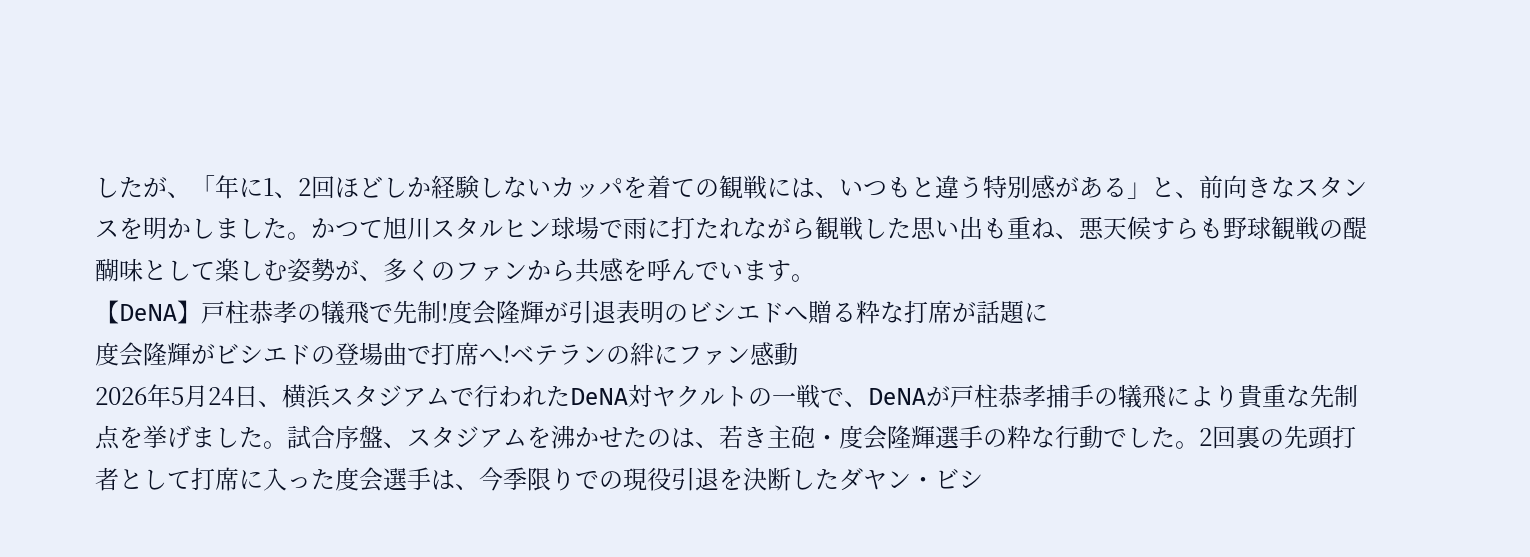したが、「年に1、2回ほどしか経験しないカッパを着ての観戦には、いつもと違う特別感がある」と、前向きなスタンスを明かしました。かつて旭川スタルヒン球場で雨に打たれながら観戦した思い出も重ね、悪天候すらも野球観戦の醍醐味として楽しむ姿勢が、多くのファンから共感を呼んでいます。
【DeNA】戸柱恭孝の犠飛で先制!度会隆輝が引退表明のビシエドへ贈る粋な打席が話題に
度会隆輝がビシエドの登場曲で打席へ!ベテランの絆にファン感動
2026年5月24日、横浜スタジアムで行われたDeNA対ヤクルトの一戦で、DeNAが戸柱恭孝捕手の犠飛により貴重な先制点を挙げました。試合序盤、スタジアムを沸かせたのは、若き主砲・度会隆輝選手の粋な行動でした。2回裏の先頭打者として打席に入った度会選手は、今季限りでの現役引退を決断したダヤン・ビシ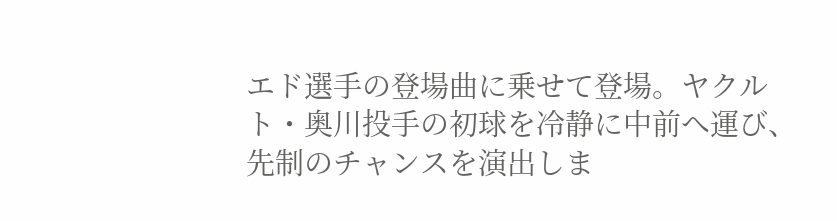エド選手の登場曲に乗せて登場。ヤクルト・奥川投手の初球を冷静に中前へ運び、先制のチャンスを演出しま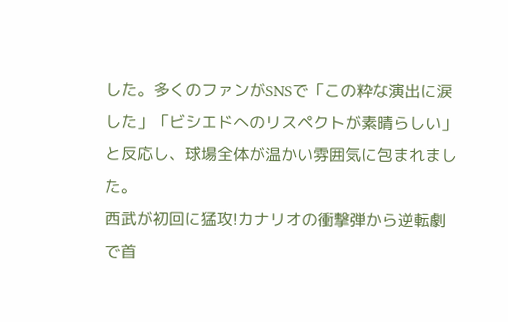した。多くのファンがSNSで「この粋な演出に涙した」「ビシエドへのリスペクトが素晴らしい」と反応し、球場全体が温かい雰囲気に包まれました。
西武が初回に猛攻!カナリオの衝撃弾から逆転劇で首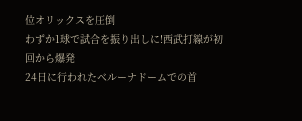位オリックスを圧倒
わずか1球で試合を振り出しに!西武打線が初回から爆発
24日に行われたベルーナドームでの首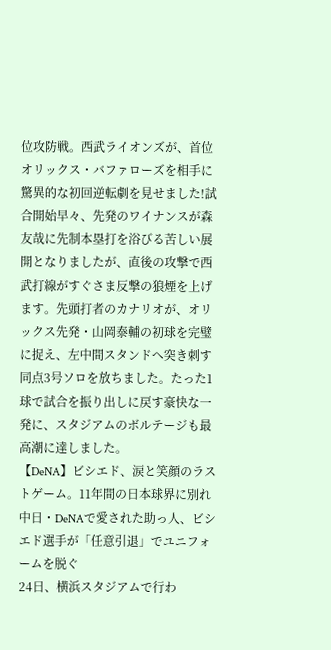位攻防戦。西武ライオンズが、首位オリックス・バファローズを相手に驚異的な初回逆転劇を見せました!試合開始早々、先発のワイナンスが森友哉に先制本塁打を浴びる苦しい展開となりましたが、直後の攻撃で西武打線がすぐさま反撃の狼煙を上げます。先頭打者のカナリオが、オリックス先発・山岡泰輔の初球を完璧に捉え、左中間スタンドへ突き刺す同点3号ソロを放ちました。たった1球で試合を振り出しに戻す豪快な一発に、スタジアムのボルテージも最高潮に達しました。
【DeNA】ビシエド、涙と笑顔のラストゲーム。11年間の日本球界に別れ
中日・DeNAで愛された助っ人、ビシエド選手が「任意引退」でユニフォームを脱ぐ
24日、横浜スタジアムで行わ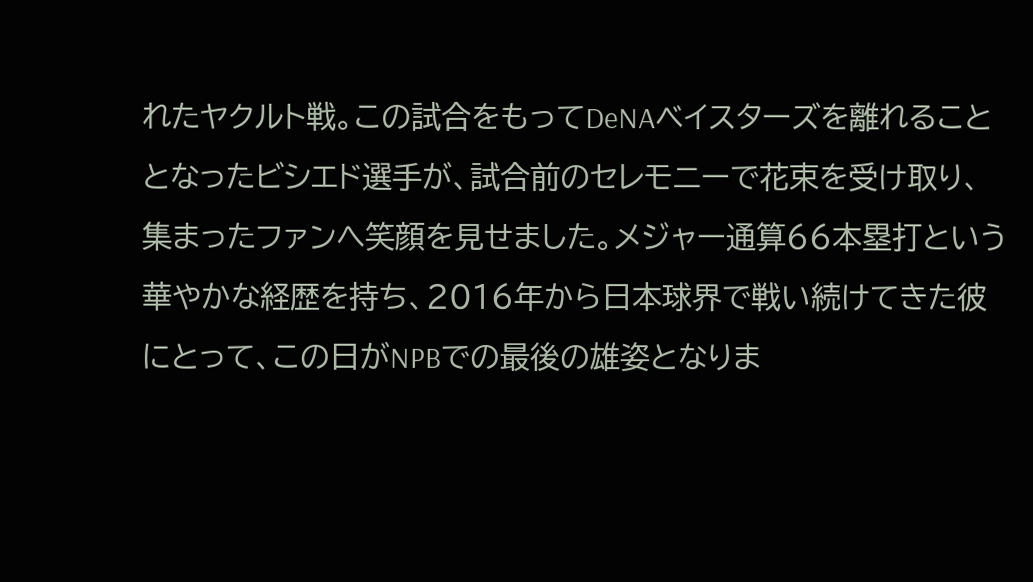れたヤクルト戦。この試合をもってDeNAベイスターズを離れることとなったビシエド選手が、試合前のセレモニーで花束を受け取り、集まったファンへ笑顔を見せました。メジャー通算66本塁打という華やかな経歴を持ち、2016年から日本球界で戦い続けてきた彼にとって、この日がNPBでの最後の雄姿となりま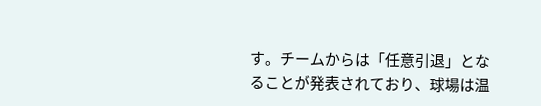す。チームからは「任意引退」となることが発表されており、球場は温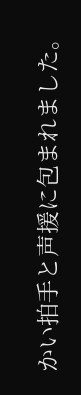かい拍手と声援に包まれました。